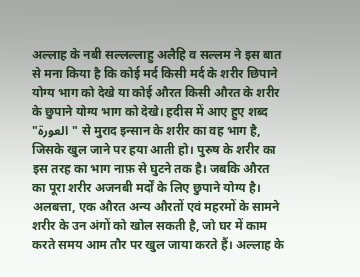अल्लाह के नबी सल्लल्लाहु अलैहि व सल्लम ने इस बात से मना किया है कि कोई मर्द किसी मर्द के शरीर छिपाने योग्य भाग को देखे या कोई औरत किसी औरत के शरीर के छुपाने योग्य भाग को देखे। हदीस में आए हुए शब्द "العورة" से मुराद इन्सान के शरीर का वह भाग है, जिसके खुल जाने पर हया आती हो। पुरुष के शरीर का इस तरह का भाग नाफ़ से घुटने तक है। जबकि औरत का पूरा शरीर अजनबी मर्दों के लिए छुपाने योग्य है। अलबत्ता, एक औरत अन्य औरतों एवं महरमों के सामने शरीर के उन अंगों को खोल सकती है, जो घर में काम करते समय आम तौर पर खुल जाया करते हैं। अल्लाह के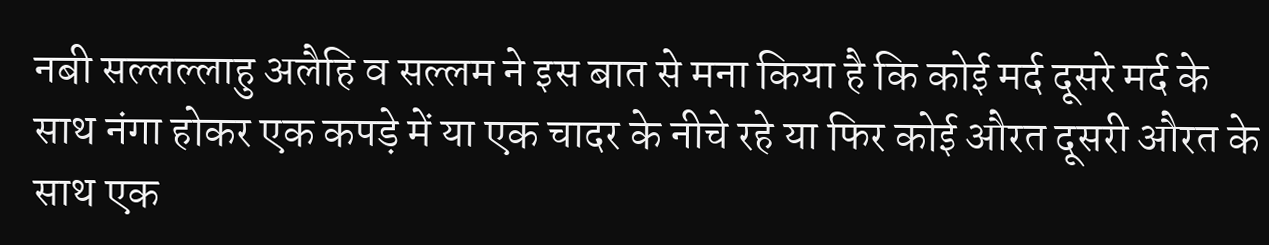नबी सल्लल्लाहु अलैहि व सल्लम ने इस बात से मना किया है कि कोई मर्द दूसरे मर्द के साथ नंगा होकर एक कपड़े में या एक चादर के नीचे रहे या फिर कोई औरत दूसरी औरत के साथ एक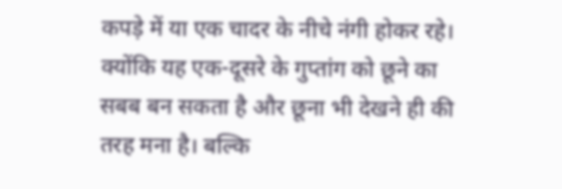कपड़े में या एक चादर के नीचे नंगी होकर रहे। क्योंकि यह एक-दूसरे के गुप्तांग को छूने का सबब बन सकता है और छूना भी देखने ही की तरह मना है। बल्कि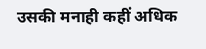उसकी मनाही कहीं अधिक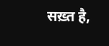सख़्त है,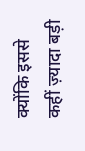क्योंकि इससे कहीं ज़्यादा बड़ी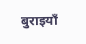बुराइयाँ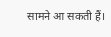सामने आ सकती हैं।